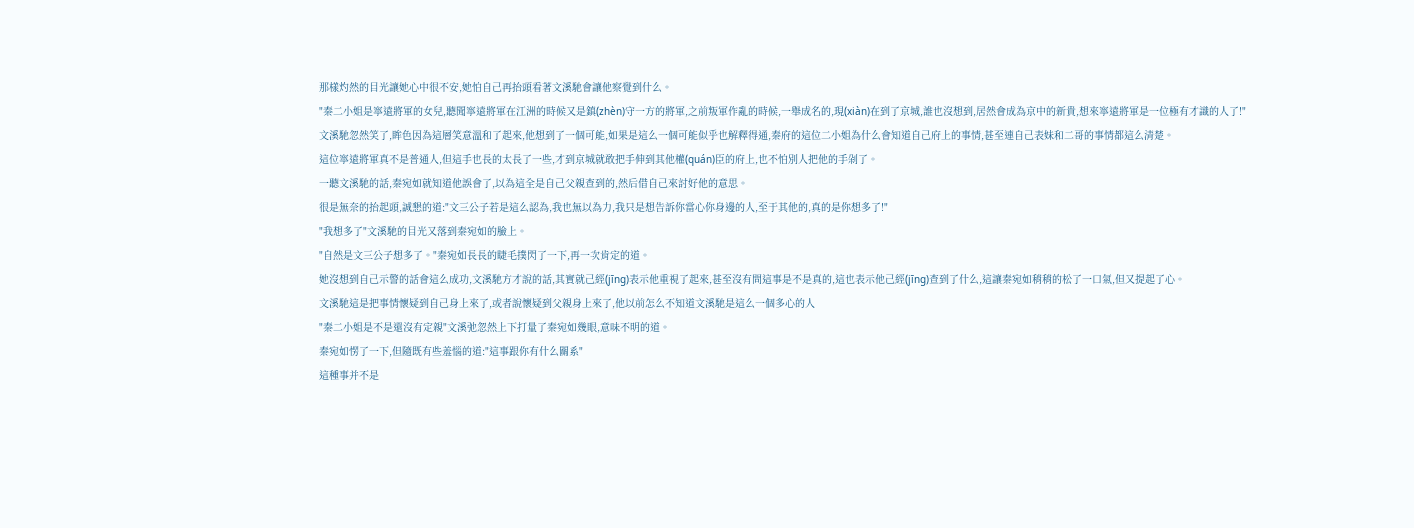那樣灼然的目光讓她心中很不安,她怕自己再抬頭看著文溪馳會讓他察覺到什么。
"秦二小姐是寧遠將軍的女兒,聽聞寧遠將軍在江洲的時候又是鎮(zhèn)守一方的將軍,之前叛軍作亂的時候,一舉成名的,現(xiàn)在到了京城,誰也沒想到,居然會成為京中的新貴,想來寧遠將軍是一位極有才識的人了!"
文溪馳忽然笑了,眸色因為這層笑意溫和了起來,他想到了一個可能,如果是這么一個可能似乎也解釋得通,秦府的這位二小姐為什么會知道自己府上的事情,甚至連自己表妹和二哥的事情都這么清楚。
這位寧遠將軍真不是普通人,但這手也長的太長了一些,才到京城就敢把手伸到其他權(quán)臣的府上,也不怕別人把他的手剁了。
一聽文溪馳的話,秦宛如就知道他誤會了,以為這全是自己父親查到的,然后借自己來討好他的意思。
很是無奈的抬起頭,誠懇的道:"文三公子若是這么認為,我也無以為力,我只是想告訴你當心你身邊的人,至于其他的,真的是你想多了!"
"我想多了"文溪馳的目光又落到秦宛如的臉上。
"自然是文三公子想多了。"秦宛如長長的睫毛撲閃了一下,再一次肯定的道。
她沒想到自己示警的話會這么成功,文溪馳方才說的話,其實就己經(jīng)表示他重視了起來,甚至沒有問這事是不是真的,這也表示他己經(jīng)查到了什么,這讓秦宛如稍稍的松了一口氣,但又提起了心。
文溪馳這是把事情懷疑到自己身上來了,或者說懷疑到父親身上來了,他以前怎么不知道文溪馳是這么一個多心的人
"秦二小姐是不是還沒有定親"文溪弛忽然上下打量了秦宛如幾眼,意味不明的道。
秦宛如愣了一下,但隨既有些羞惱的道:"這事跟你有什么關系"
這種事并不是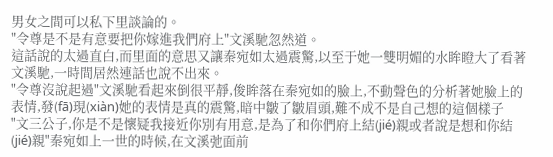男女之間可以私下里談論的。
"令尊是不是有意要把你嫁進我們府上"文溪馳忽然道。
這話說的太過直白,而里面的意思又讓秦宛如太過震驚,以至于她一雙明媚的水眸瞪大了看著文溪馳,一時間居然連話也說不出來。
"令尊沒說起過"文溪馳看起來倒很平靜,俊眸落在秦宛如的臉上,不動聲色的分析著她臉上的表情,發(fā)現(xiàn)她的表情是真的震驚,暗中皺了皺眉頭,難不成不是自己想的這個樣子
"文三公子,你是不是懷疑我接近你別有用意,是為了和你們府上結(jié)親或者說是想和你結(jié)親"秦宛如上一世的時候,在文溪弛面前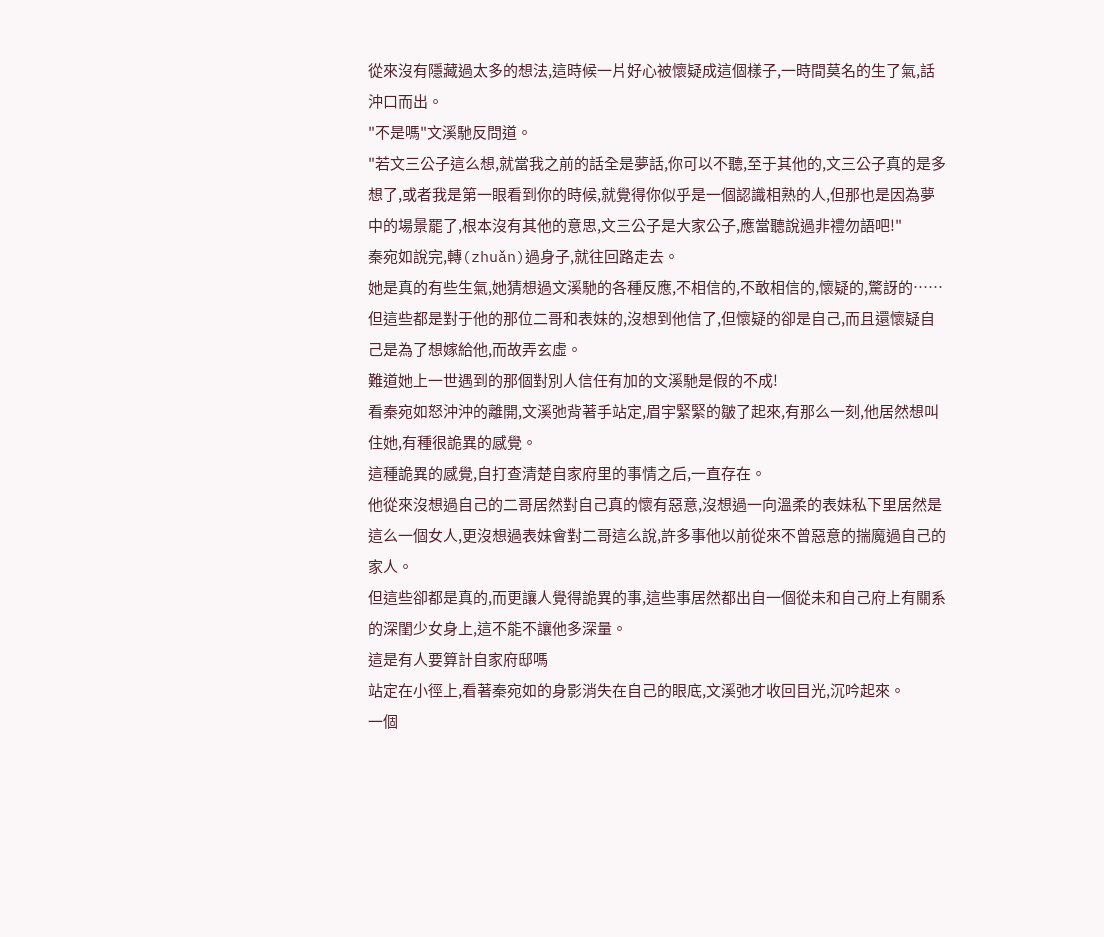從來沒有隱藏過太多的想法,這時候一片好心被懷疑成這個樣子,一時間莫名的生了氣,話沖口而出。
"不是嗎"文溪馳反問道。
"若文三公子這么想,就當我之前的話全是夢話,你可以不聽,至于其他的,文三公子真的是多想了,或者我是第一眼看到你的時候,就覺得你似乎是一個認識相熟的人,但那也是因為夢中的場景罷了,根本沒有其他的意思,文三公子是大家公子,應當聽說過非禮勿語吧!"
秦宛如說完,轉(zhuǎn)過身子,就往回路走去。
她是真的有些生氣,她猜想過文溪馳的各種反應,不相信的,不敢相信的,懷疑的,驚訝的……但這些都是對于他的那位二哥和表妹的,沒想到他信了,但懷疑的卻是自己,而且還懷疑自己是為了想嫁給他,而故弄玄虛。
難道她上一世遇到的那個對別人信任有加的文溪馳是假的不成!
看秦宛如怒沖沖的離開,文溪弛背著手站定,眉宇緊緊的皺了起來,有那么一刻,他居然想叫住她,有種很詭異的感覺。
這種詭異的感覺,自打查清楚自家府里的事情之后,一直存在。
他從來沒想過自己的二哥居然對自己真的懷有惡意,沒想過一向溫柔的表妹私下里居然是這么一個女人,更沒想過表妹會對二哥這么說,許多事他以前從來不曾惡意的揣魔過自己的家人。
但這些卻都是真的,而更讓人覺得詭異的事,這些事居然都出自一個從未和自己府上有關系的深閨少女身上,這不能不讓他多深量。
這是有人要算計自家府邸嗎
站定在小徑上,看著秦宛如的身影消失在自己的眼底,文溪弛才收回目光,沉吟起來。
一個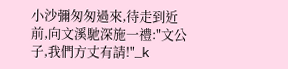小沙彌匆匆過來,待走到近前,向文溪馳深施一禮:"文公子,我們方丈有請!"_k